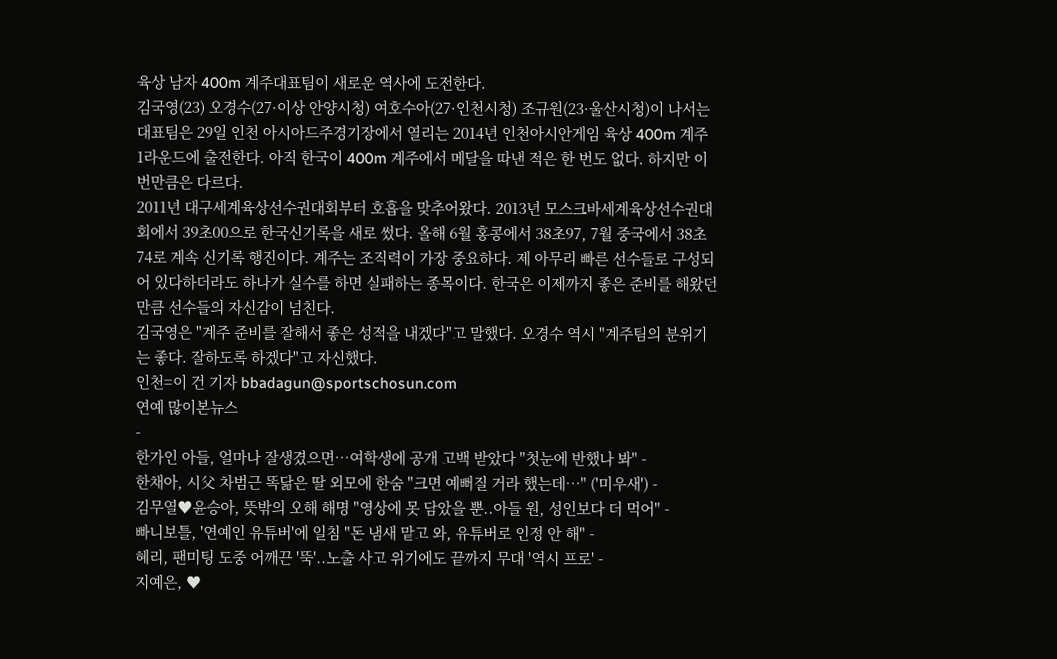육상 남자 400m 계주대표팀이 새로운 역사에 도전한다.
김국영(23) 오경수(27·이상 안양시청) 여호수아(27·인천시청) 조규원(23·울산시청)이 나서는 대표팀은 29일 인천 아시아드주경기장에서 열리는 2014년 인천아시안게임 육상 400m 계주 1라운드에 출전한다. 아직 한국이 400m 계주에서 메달을 따낸 적은 한 번도 없다. 하지만 이번만큼은 다르다.
2011년 대구세계육상선수권대회부터 호흡을 맞추어왔다. 2013년 모스크바세계육상선수권대회에서 39초00으로 한국신기록을 새로 썼다. 올해 6월 홍콩에서 38초97, 7월 중국에서 38초74로 계속 신기록 행진이다. 계주는 조직력이 가장 중요하다. 제 아무리 빠른 선수들로 구성되어 있다하더라도 하나가 실수를 하면 실패하는 종목이다. 한국은 이제까지 좋은 준비를 해왔던만큼 선수들의 자신감이 넘친다.
김국영은 "계주 준비를 잘해서 좋은 성적을 내겠다"고 말했다. 오경수 역시 "계주팀의 분위기는 좋다. 잘하도록 하겠다"고 자신했다.
인천=이 건 기자 bbadagun@sportschosun.com
연예 많이본뉴스
-
한가인 아들, 얼마나 잘생겼으면…여학생에 공개 고백 받았다 "첫눈에 반했나 봐" -
한채아, 시父 차범근 똑닮은 딸 외모에 한숨 "크면 예뻐질 거라 했는데…" ('미우새') -
김무열♥윤승아, 뜻밖의 오해 해명 "영상에 못 담았을 뿐..아들 원, 성인보다 더 먹어" -
빠니보틀, '연예인 유튜버'에 일침 "돈 냄새 맡고 와, 유튜버로 인정 안 해" -
혜리, 팬미팅 도중 어깨끈 '뚝'..노출 사고 위기에도 끝까지 무대 '역시 프로' -
지예은, ♥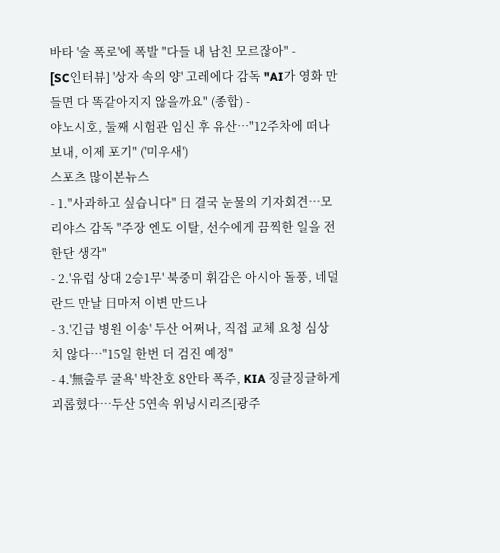바타 '술 폭로'에 폭발 "다들 내 남친 모르잖아" -
[SC인터뷰] '상자 속의 양' 고레에다 감독 "AI가 영화 만들면 다 똑같아지지 않을까요" (종합) -
야노시호, 둘째 시험관 임신 후 유산…"12주차에 떠나 보내, 이제 포기" ('미우새')
스포츠 많이본뉴스
- 1."사과하고 싶습니다" 日 결국 눈물의 기자회견…모리야스 감독 "주장 엔도 이탈, 선수에게 끔찍한 일을 전한단 생각"
- 2.'유럽 상대 2승1무' 북중미 휘감은 아시아 돌풍, 네덜란드 만날 日마저 이변 만드나
- 3.'긴급 병원 이송' 두산 어쩌나, 직접 교체 요청 심상치 않다…"15일 한번 더 검진 예정"
- 4.'無출루 굴욕' 박찬호 8안타 폭주, KIA 징글징글하게 괴롭혔다…두산 5연속 위닝시리즈[광주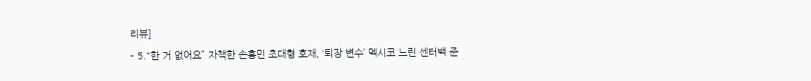리뷰]
- 5.“한 거 없어요” 자책한 손흥민 초대형 호재, ‘퇴장 변수’ 멕시코 느린 센터백 준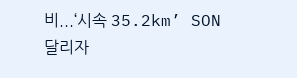비...‘시속 35.2km’ SON 달리자